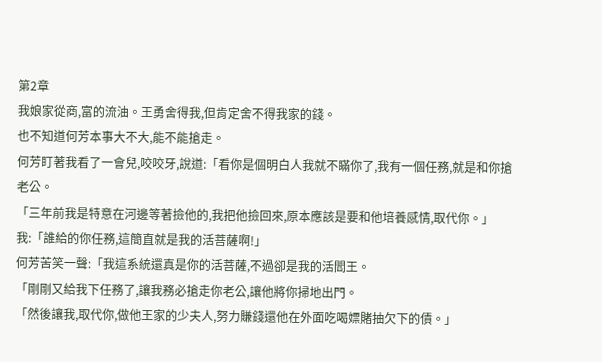第2章
我娘家從商,富的流油。王勇舍得我,但肯定舍不得我家的錢。
也不知道何芳本事大不大,能不能搶走。
何芳盯著我看了一會兒,咬咬牙,說道:「看你是個明白人我就不瞞你了,我有一個任務,就是和你搶老公。
「三年前我是特意在河邊等著撿他的,我把他撿回來,原本應該是要和他培養感情,取代你。」
我:「誰給的你任務,這簡直就是我的活菩薩啊!」
何芳苦笑一聲:「我這系統還真是你的活菩薩,不過卻是我的活閻王。
「剛剛又給我下任務了,讓我務必搶走你老公,讓他將你掃地出門。
「然後讓我,取代你,做他王家的少夫人,努力賺錢還他在外面吃喝嫖賭抽欠下的債。」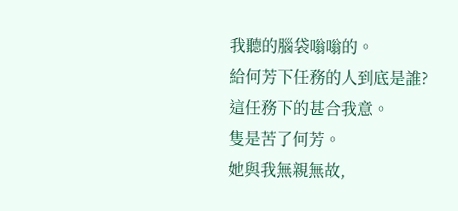我聽的腦袋嗡嗡的。
給何芳下任務的人到底是誰?
這任務下的甚合我意。
隻是苦了何芳。
她與我無親無故,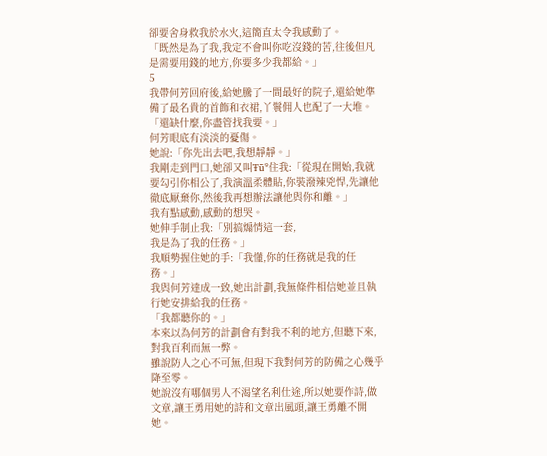卻要舍身救我於水火,這簡直太令我感動了。
「既然是為了我,我定不會叫你吃沒錢的苦,往後但凡是需要用錢的地方,你要多少我都給。」
5
我帶何芳回府後,給她騰了一間最好的院子,還給她準備了最名貴的首飾和衣裙,丫鬟佣人也配了一大堆。
「還缺什麼,你盡管找我要。」
何芳眼底有淡淡的憂傷。
她說:「你先出去吧,我想靜靜。」
我剛走到門口,她卻又叫Ŧū⁹住我:「從現在開始,我就要勾引你相公了,我演溫柔體貼,你裝潑辣兇悍,先讓他徹底厭棄你,然後我再想辦法讓他與你和離。」
我有點感動,感動的想哭。
她伸手制止我:「別搞煽情這一套,
我是為了我的任務。」
我順勢握住她的手:「我懂,你的任務就是我的任務。」
我與何芳達成一致,她出計劃,我無條件相信她並且執行她安排給我的任務。
「我都聽你的。」
本來以為何芳的計劃會有對我不利的地方,但聽下來,對我百利而無一弊。
雖說防人之心不可無,但現下我對何芳的防備之心幾乎降至零。
她說沒有哪個男人不渴望名利仕途,所以她要作詩,做文章,讓王勇用她的詩和文章出風頭,讓王勇離不開她。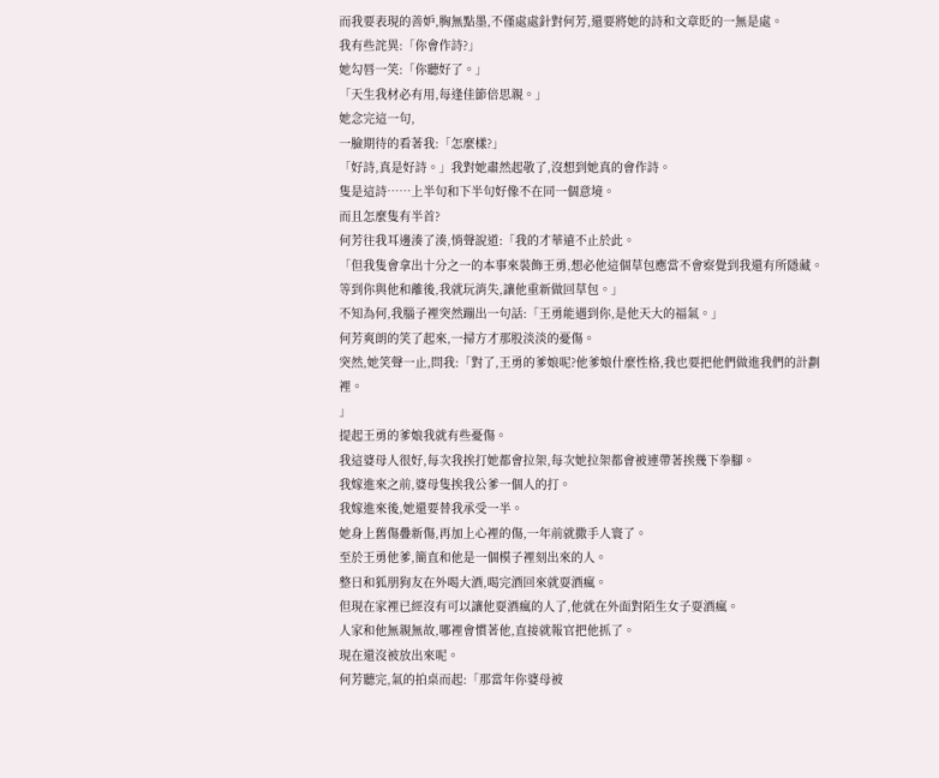而我要表現的善妒,胸無點墨,不僅處處針對何芳,還要將她的詩和文章貶的一無是處。
我有些詫異:「你會作詩?」
她勾唇一笑:「你聽好了。」
「天生我材必有用,每逢佳節倍思親。」
她念完這一句,
一臉期待的看著我:「怎麼樣?」
「好詩,真是好詩。」我對她肅然起敬了,沒想到她真的會作詩。
隻是這詩……上半句和下半句好像不在同一個意境。
而且怎麼隻有半首?
何芳往我耳邊湊了湊,悄聲說道:「我的才華遠不止於此。
「但我隻會拿出十分之一的本事來裝飾王勇,想必他這個草包應當不會察覺到我還有所隱藏。
等到你與他和離後,我就玩消失,讓他重新做回草包。」
不知為何,我腦子裡突然蹦出一句話:「王勇能遇到你,是他天大的福氣。」
何芳爽朗的笑了起來,一掃方才那股淡淡的憂傷。
突然,她笑聲一止,問我:「對了,王勇的爹娘呢?他爹娘什麼性格,我也要把他們做進我們的計劃裡。
」
提起王勇的爹娘我就有些憂傷。
我這婆母人很好,每次我挨打她都會拉架,每次她拉架都會被連帶著挨幾下拳腳。
我嫁進來之前,婆母隻挨我公爹一個人的打。
我嫁進來後,她還要替我承受一半。
她身上舊傷疊新傷,再加上心裡的傷,一年前就撒手人寰了。
至於王勇他爹,簡直和他是一個模子裡刻出來的人。
整日和狐朋狗友在外喝大酒,喝完酒回來就耍酒瘋。
但現在家裡已經沒有可以讓他耍酒瘋的人了,他就在外面對陌生女子耍酒瘋。
人家和他無親無故,哪裡會慣著他,直接就報官把他抓了。
現在還沒被放出來呢。
何芳聽完,氣的拍桌而起:「那當年你婆母被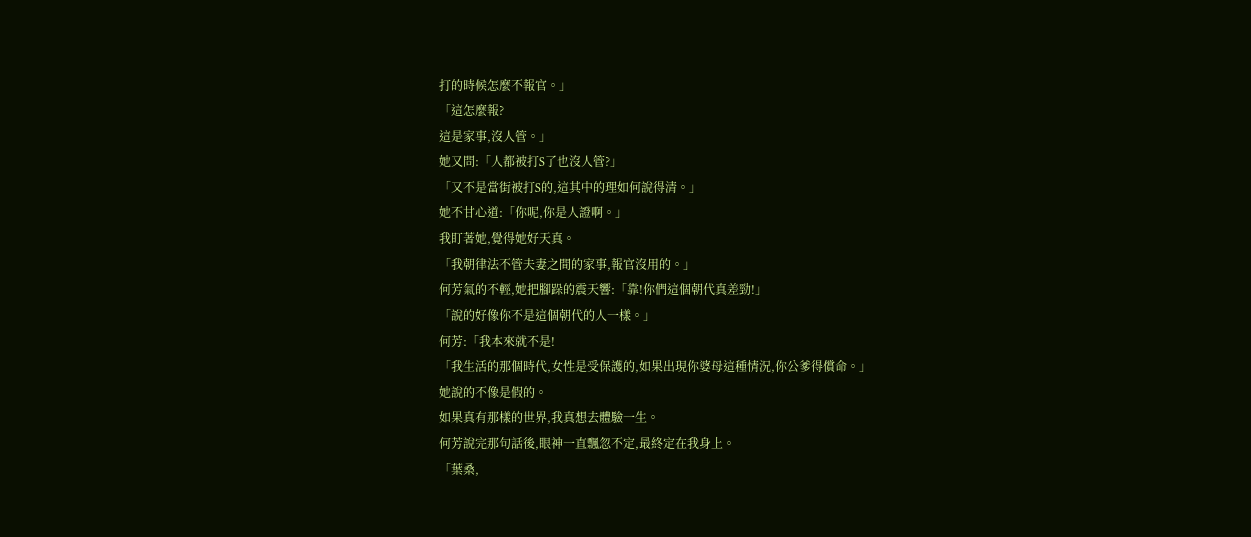打的時候怎麼不報官。」
「這怎麼報?
這是家事,沒人管。」
她又問:「人都被打S了也沒人管?」
「又不是當街被打S的,這其中的理如何說得清。」
她不甘心道:「你呢,你是人證啊。」
我盯著她,覺得她好天真。
「我朝律法不管夫妻之間的家事,報官沒用的。」
何芳氣的不輕,她把腳跺的震天響:「靠!你們這個朝代真差勁!」
「說的好像你不是這個朝代的人一樣。」
何芳:「我本來就不是!
「我生活的那個時代,女性是受保護的,如果出現你婆母這種情況,你公爹得償命。」
她說的不像是假的。
如果真有那樣的世界,我真想去體驗一生。
何芳說完那句話後,眼神一直飄忽不定,最終定在我身上。
「葉桑,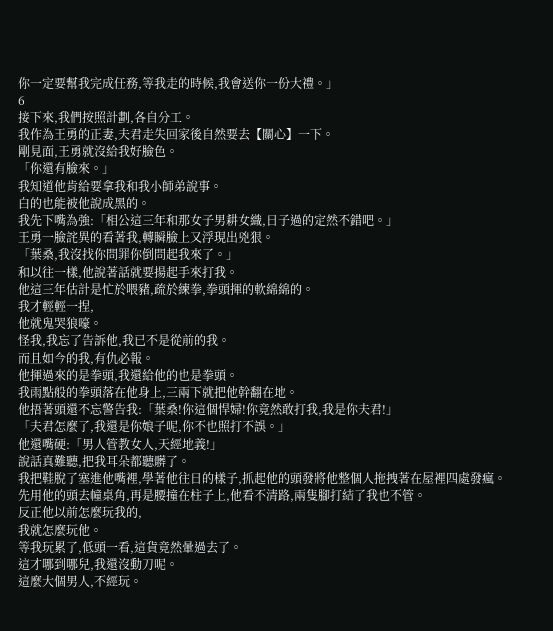你一定要幫我完成任務,等我走的時候,我會送你一份大禮。」
6
接下來,我們按照計劃,各自分工。
我作為王勇的正妻,夫君走失回家後自然要去【關心】一下。
剛見面,王勇就沒給我好臉色。
「你還有臉來。」
我知道他肯給要拿我和我小師弟說事。
白的也能被他說成黑的。
我先下嘴為強:「相公這三年和那女子男耕女織,日子過的定然不錯吧。」
王勇一臉詫異的看著我,轉瞬臉上又浮現出兇狠。
「葉桑,我沒找你問罪你倒問起我來了。」
和以往一樣,他說著話就要揚起手來打我。
他這三年估計是忙於喂豬,疏於練拳,拳頭揮的軟綿綿的。
我才輕輕一捏,
他就鬼哭狼嚎。
怪我,我忘了告訴他,我已不是從前的我。
而且如今的我,有仇必報。
他揮過來的是拳頭,我還給他的也是拳頭。
我雨點般的拳頭落在他身上,三兩下就把他幹翻在地。
他捂著頭還不忘警告我:「葉桑!你這個悍婦!你竟然敢打我,我是你夫君!」
「夫君怎麼了,我還是你娘子呢,你不也照打不誤。」
他還嘴硬:「男人管教女人,天經地義!」
說話真難聽,把我耳朵都聽髒了。
我把鞋脫了塞進他嘴裡,學著他往日的樣子,抓起他的頭發將他整個人拖拽著在屋裡四處發瘋。
先用他的頭去幢桌角,再是腰撞在柱子上,他看不清路,兩隻腳打結了我也不管。
反正他以前怎麼玩我的,
我就怎麼玩他。
等我玩累了,低頭一看,這貨竟然暈過去了。
這才哪到哪兒,我還沒動刀呢。
這麼大個男人,不經玩。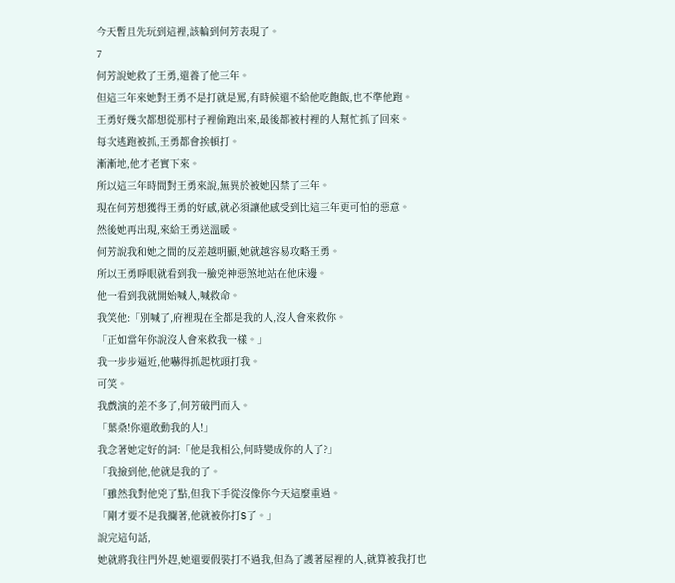今天暫且先玩到這裡,該輪到何芳表現了。
7
何芳說她救了王勇,還養了他三年。
但這三年來她對王勇不是打就是罵,有時候還不給他吃飽飯,也不準他跑。
王勇好幾次都想從那村子裡偷跑出來,最後都被村裡的人幫忙抓了回來。
每次逃跑被抓,王勇都會挨頓打。
漸漸地,他才老實下來。
所以這三年時間對王勇來說,無異於被她囚禁了三年。
現在何芳想獲得王勇的好感,就必須讓他感受到比這三年更可怕的惡意。
然後她再出現,來給王勇送溫暖。
何芳說我和她之間的反差越明顯,她就越容易攻略王勇。
所以王勇睜眼就看到我一臉兇神惡煞地站在他床邊。
他一看到我就開始喊人,喊救命。
我笑他:「別喊了,府裡現在全都是我的人,沒人會來救你。
「正如當年你說沒人會來救我一樣。」
我一步步逼近,他嚇得抓起枕頭打我。
可笑。
我戲演的差不多了,何芳破門而入。
「葉桑!你還敢動我的人!」
我念著她定好的詞:「他是我相公,何時變成你的人了?」
「我撿到他,他就是我的了。
「雖然我對他兇了點,但我下手從沒像你今天這麼重過。
「剛才要不是我攔著,他就被你打S了。」
說完這句話,
她就將我往門外趕,她還要假裝打不過我,但為了護著屋裡的人,就算被我打也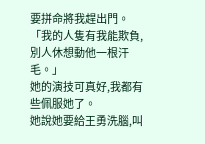要拼命將我趕出門。
「我的人隻有我能欺負,別人休想動他一根汗毛。」
她的演技可真好,我都有些佩服她了。
她說她要給王勇洗腦,叫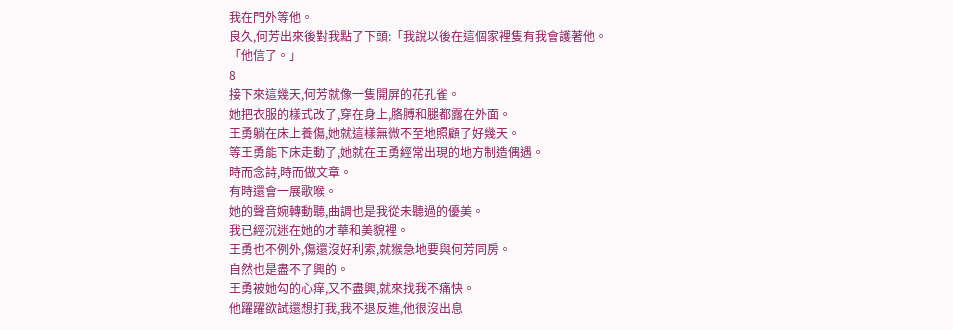我在門外等他。
良久,何芳出來後對我點了下頭:「我說以後在這個家裡隻有我會護著他。
「他信了。」
8
接下來這幾天,何芳就像一隻開屏的花孔雀。
她把衣服的樣式改了,穿在身上,胳膊和腿都露在外面。
王勇躺在床上養傷,她就這樣無微不至地照顧了好幾天。
等王勇能下床走動了,她就在王勇經常出現的地方制造偶遇。
時而念詩,時而做文章。
有時還會一展歌喉。
她的聲音婉轉動聽,曲調也是我從未聽過的優美。
我已經沉迷在她的才華和美貌裡。
王勇也不例外,傷還沒好利索,就猴急地要與何芳同房。
自然也是盡不了興的。
王勇被她勾的心痒,又不盡興,就來找我不痛快。
他躍躍欲試還想打我,我不退反進,他很沒出息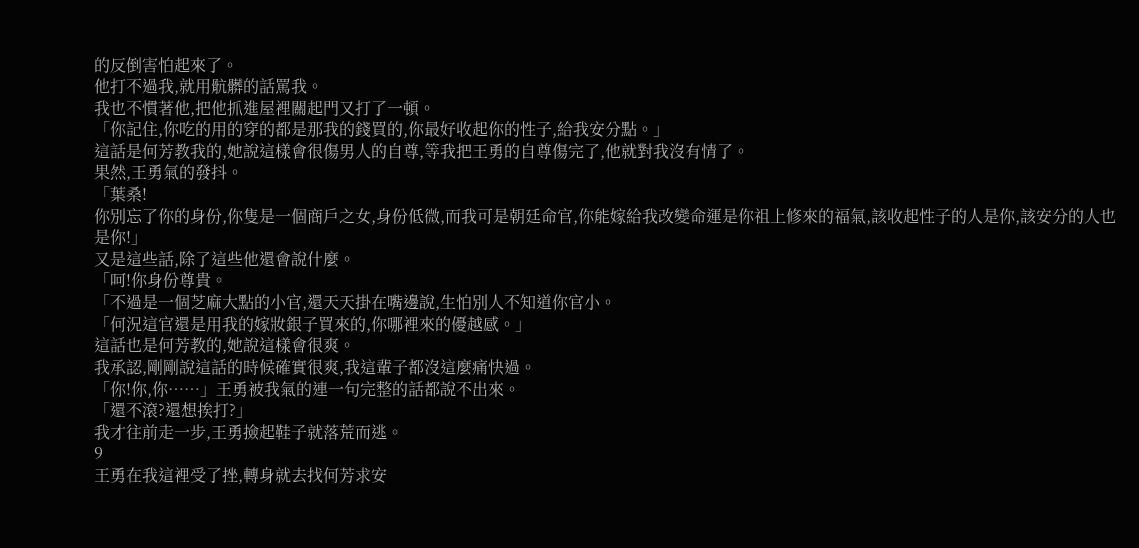的反倒害怕起來了。
他打不過我,就用骯髒的話罵我。
我也不慣著他,把他抓進屋裡關起門又打了一頓。
「你記住,你吃的用的穿的都是那我的錢買的,你最好收起你的性子,給我安分點。」
這話是何芳教我的,她說這樣會很傷男人的自尊,等我把王勇的自尊傷完了,他就對我沒有情了。
果然,王勇氣的發抖。
「葉桑!
你別忘了你的身份,你隻是一個商戶之女,身份低微,而我可是朝廷命官,你能嫁給我改變命運是你祖上修來的福氣,該收起性子的人是你,該安分的人也是你!」
又是這些話,除了這些他還會說什麼。
「呵!你身份尊貴。
「不過是一個芝麻大點的小官,還天天掛在嘴邊說,生怕別人不知道你官小。
「何況這官還是用我的嫁妝銀子買來的,你哪裡來的優越感。」
這話也是何芳教的,她說這樣會很爽。
我承認,剛剛說這話的時候確實很爽,我這輩子都沒這麼痛快過。
「你!你,你……」王勇被我氣的連一句完整的話都說不出來。
「還不滾?還想挨打?」
我才往前走一步,王勇撿起鞋子就落荒而逃。
9
王勇在我這裡受了挫,轉身就去找何芳求安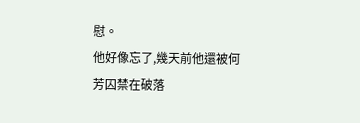慰。
他好像忘了,幾天前他還被何芳囚禁在破落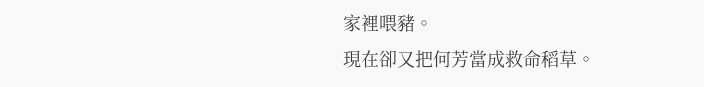家裡喂豬。
現在卻又把何芳當成救命稻草。